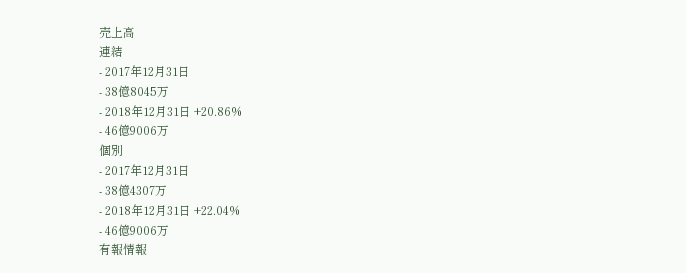売上高
連結
- 2017年12月31日
- 38億8045万
- 2018年12月31日 +20.86%
- 46億9006万
個別
- 2017年12月31日
- 38億4307万
- 2018年12月31日 +22.04%
- 46億9006万
有報情報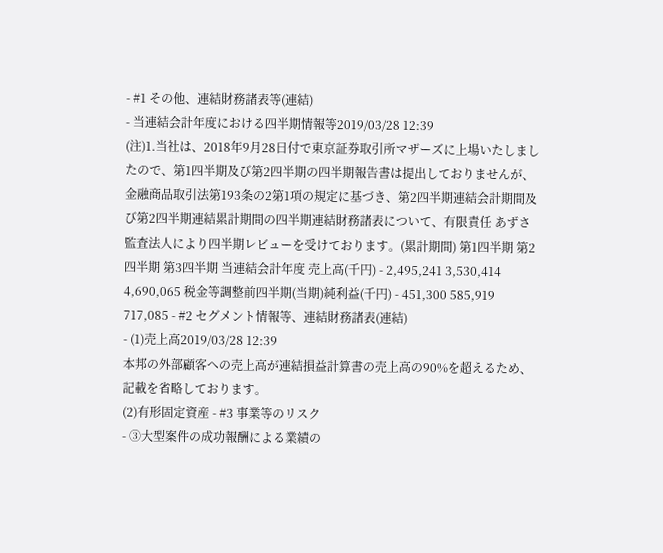- #1 その他、連結財務諸表等(連結)
- 当連結会計年度における四半期情報等2019/03/28 12:39
(注)1.当社は、2018年9月28日付で東京証券取引所マザーズに上場いたしましたので、第1四半期及び第2四半期の四半期報告書は提出しておりませんが、金融商品取引法第193条の2第1項の規定に基づき、第2四半期連結会計期間及び第2四半期連結累計期間の四半期連結財務諸表について、有限責任 あずさ監査法人により四半期レビューを受けております。(累計期間) 第1四半期 第2四半期 第3四半期 当連結会計年度 売上高(千円) - 2,495,241 3,530,414 4,690,065 税金等調整前四半期(当期)純利益(千円) - 451,300 585,919 717,085 - #2 セグメント情報等、連結財務諸表(連結)
- (1)売上高2019/03/28 12:39
本邦の外部顧客への売上高が連結損益計算書の売上高の90%を超えるため、記載を省略しております。
(2)有形固定資産 - #3 事業等のリスク
- ③大型案件の成功報酬による業績の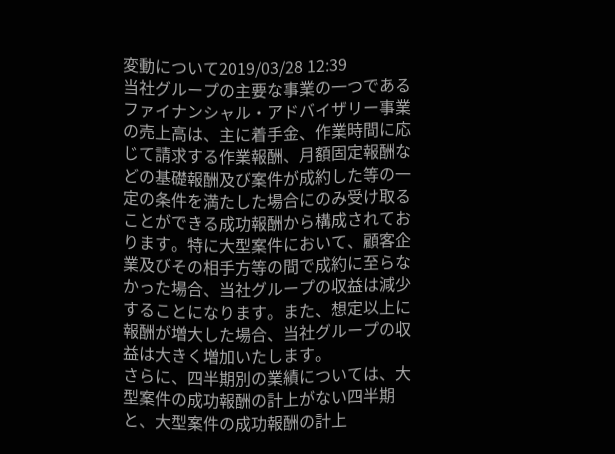変動について2019/03/28 12:39
当社グループの主要な事業の一つであるファイナンシャル・アドバイザリー事業の売上高は、主に着手金、作業時間に応じて請求する作業報酬、月額固定報酬などの基礎報酬及び案件が成約した等の一定の条件を満たした場合にのみ受け取ることができる成功報酬から構成されております。特に大型案件において、顧客企業及びその相手方等の間で成約に至らなかった場合、当社グループの収益は減少することになります。また、想定以上に報酬が増大した場合、当社グループの収益は大きく増加いたします。
さらに、四半期別の業績については、大型案件の成功報酬の計上がない四半期と、大型案件の成功報酬の計上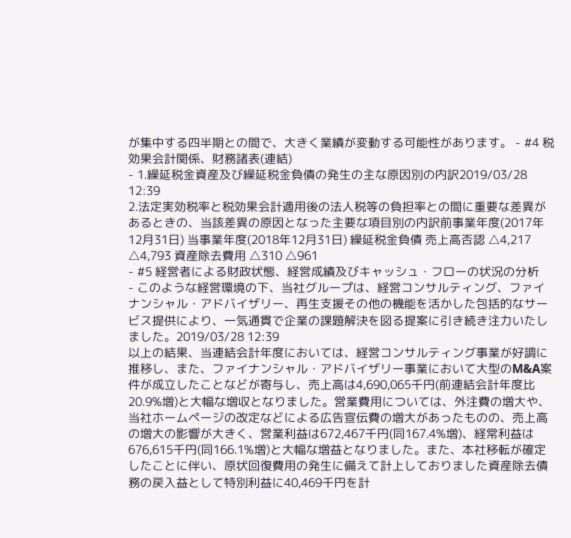が集中する四半期との間で、大きく業績が変動する可能性があります。 - #4 税効果会計関係、財務諸表(連結)
- 1.繰延税金資産及び繰延税金負債の発生の主な原因別の内訳2019/03/28 12:39
2.法定実効税率と税効果会計適用後の法人税等の負担率との間に重要な差異があるときの、当該差異の原因となった主要な項目別の内訳前事業年度(2017年12月31日) 当事業年度(2018年12月31日) 繰延税金負債 売上高否認 △4,217 △4,793 資産除去費用 △310 △961
- #5 経営者による財政状態、経営成績及びキャッシュ・フローの状況の分析
- このような経営環境の下、当社グループは、経営コンサルティング、ファイナンシャル・アドバイザリー、再生支援その他の機能を活かした包括的なサービス提供により、一気通貫で企業の課題解決を図る提案に引き続き注力いたしました。2019/03/28 12:39
以上の結果、当連結会計年度においては、経営コンサルティング事業が好調に推移し、また、ファイナンシャル・アドバイザリー事業において大型のM&A案件が成立したことなどが寄与し、売上高は4,690,065千円(前連結会計年度比20.9%増)と大幅な増収となりました。営業費用については、外注費の増大や、当社ホームページの改定などによる広告宣伝費の増大があったものの、売上高の増大の影響が大きく、営業利益は672,467千円(同167.4%増)、経常利益は676,615千円(同166.1%増)と大幅な増益となりました。また、本社移転が確定したことに伴い、原状回復費用の発生に備えて計上しておりました資産除去債務の戻入益として特別利益に40,469千円を計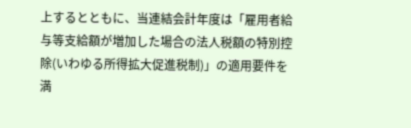上するとともに、当連結会計年度は「雇用者給与等支給額が増加した場合の法人税額の特別控除(いわゆる所得拡大促進税制)」の適用要件を満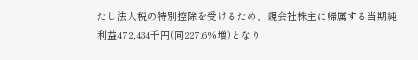たし法人税の特別控除を受けるため、親会社株主に帰属する当期純利益472,434千円(同227.6%増)となり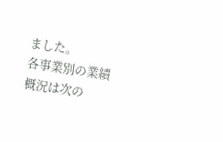ました。
各事業別の業績概況は次の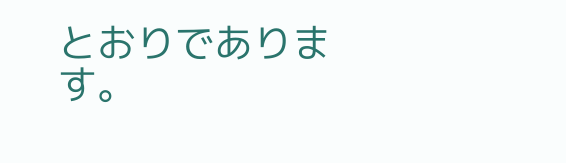とおりであります。